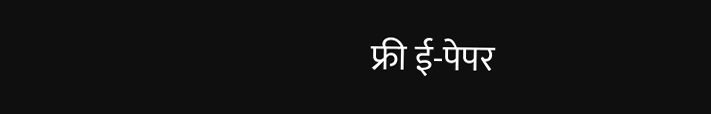फ्री ई-पेपर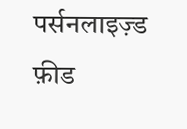पर्सनलाइज़्ड फ़ीड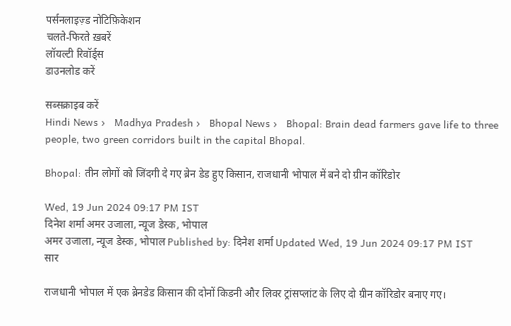पर्सनलाइज़्ड नोटिफ़िकेशन
चलते-फिरते ख़बरें
लॉयल्टी रिवॉर्ड्स
डाउनलोड करें

सब्सक्राइब करें
Hindi News ›   Madhya Pradesh ›   Bhopal News ›   Bhopal: Brain dead farmers gave life to three people, two green corridors built in the capital Bhopal.

Bhopal: तीन लोगों को जिंदगी दे गए ब्रेन डेड हुए किसान, राजधानी भोपाल में बने दो ग्रीन कॉरिडोर

Wed, 19 Jun 2024 09:17 PM IST
दिनेश शर्मा अमर उजाला, न्यूज डेस्क, भोपाल
अमर उजाला, न्यूज डेस्क, भोपाल Published by: दिनेश शर्मा Updated Wed, 19 Jun 2024 09:17 PM IST
सार

राजधानी भोपाल में एक ब्रेनडेड किसान की दोनों किडनी और लिवर ट्रांसप्लांट के लिए दो ग्रीन कॉरिडोर बनाए गए।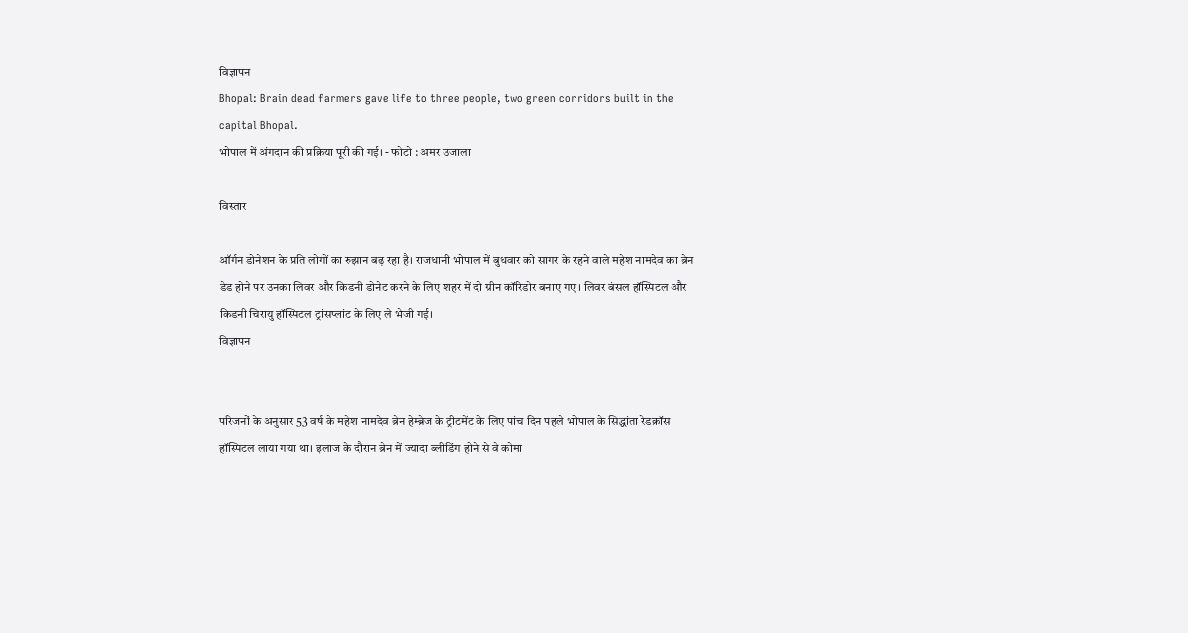विज्ञापन
Bhopal: Brain dead farmers gave life to three people, two green corridors built in the capital Bhopal.
भोपाल में अंगदान की प्रक्रिया पूरी की गई। - फोटो : अमर उजाला

विस्तार

ऑर्गन डोनेशन के प्रति लोगों का रुझान बढ़ रहा है। राजधानी भोपाल में बुधवार को सागर के रहने वाले महेश नामदेव का ब्रेन डेड होने पर उनका लिवर और किडनी डोनेट करने के लिए शहर में दो ग्रीन कॉरिडोर बनाए गए। लिवर बंसल हॉस्पिटल और किडनी चिरायु हॉस्पिटल ट्रांसप्लांट के लिए ले भेजी गई।
विज्ञापन


परिजनों के अनुसार 53 वर्ष के महेश नामदेव ब्रेन हेम्ब्रेज के ट्रीटमेंट के लिए पांच दिन पहले भोपाल के सिद्धांता रेडक्रॉस हॉस्पिटल लाया गया था। इलाज के दौरान ब्रेन में ज्यादा ब्लीडिंग होने से वे कोमा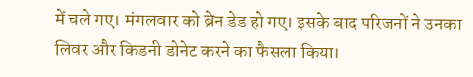में चले गए। मंगलवार को ब्रेन डेड हो गए। इसके बाद परिजनों ने उनका लिवर और किडनी डोनेट करने का फैसला किया।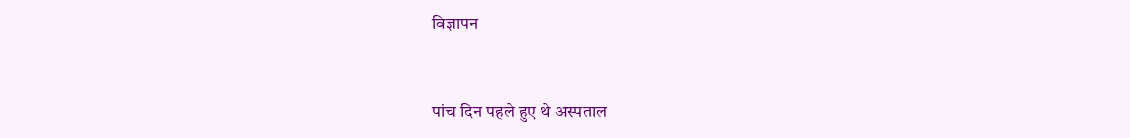विज्ञापन


पांच दिन पहले हुए थे अस्पताल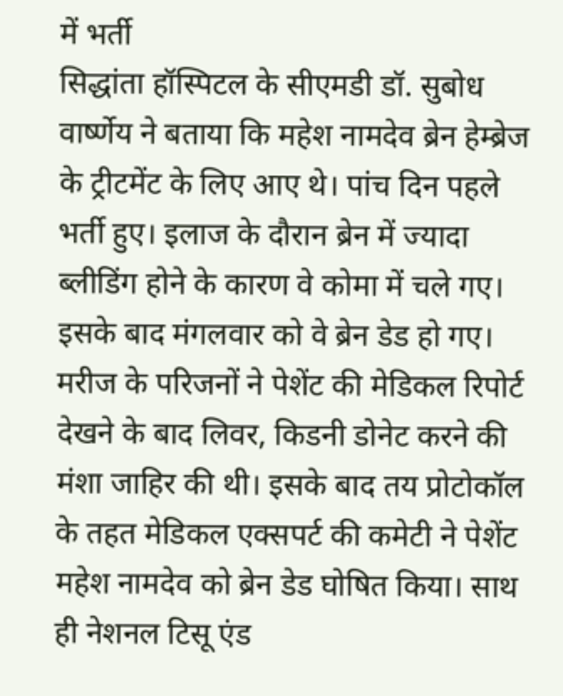में भर्ती
सिद्धांता हॉस्पिटल के सीएमडी डॉ. सुबोध वार्ष्णेय ने बताया कि महेश नामदेव ब्रेन हेम्ब्रेज के ट्रीटमेंट के लिए आए थे। पांच दिन पहले भर्ती हुए। इलाज के दौरान ब्रेन में ज्यादा ब्लीडिंग होने के कारण वे कोमा में चले गए। इसके बाद मंगलवार को वे ब्रेन डेड हो गए। मरीज के परिजनों ने पेशेंट की मेडिकल रिपोर्ट देखने के बाद लिवर, किडनी डोनेट करने की मंशा जाहिर की थी। इसके बाद तय प्रोटोकॉल के तहत मेडिकल एक्सपर्ट की कमेटी ने पेशेंट महेश नामदेव को ब्रेन डेड घोषित किया। साथ ही नेशनल टिसू एंड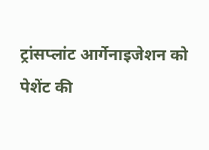ट्रांसप्लांट आर्गेनाइजेशन को पेशेंट की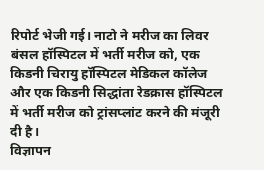रिपोर्ट भेजी गई। नाटो ने मरीज का लिवर बंसल हॉस्पिटल में भर्ती मरीज को, एक किडनी चिरायु हॉस्पिटल मेडिकल कॉलेज और एक किडनी सिद्धांता रेडक्रास हॉस्पिटल में भर्ती मरीज को ट्रांसप्लांट करने की मंजूरी दी है।
विज्ञापन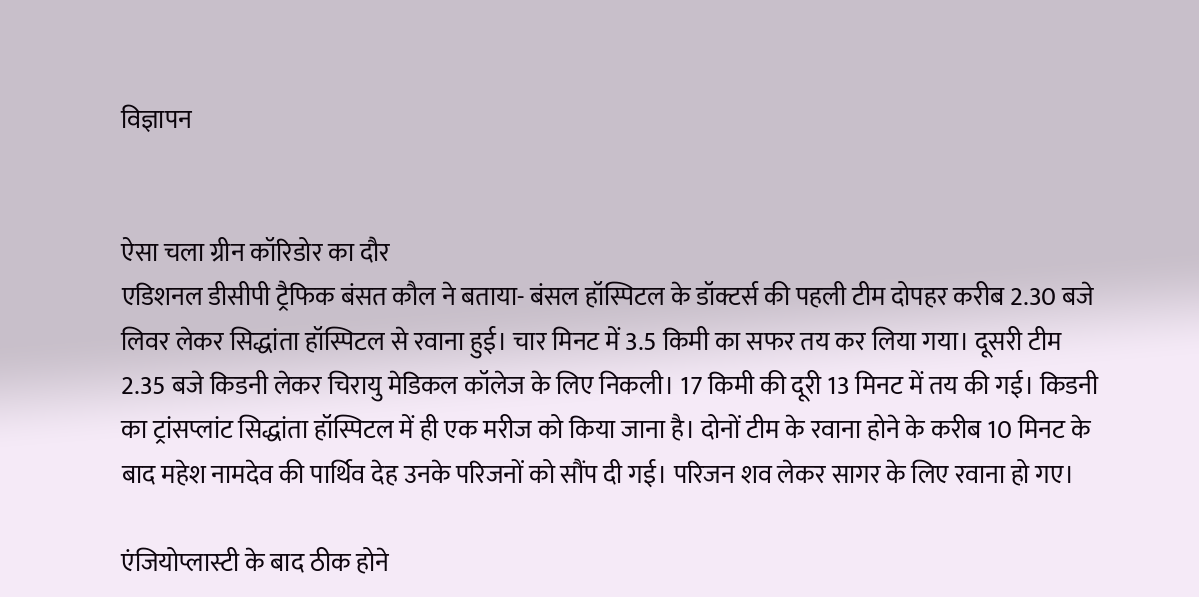विज्ञापन


ऐसा चला ग्रीन कॉरिडोर का दौर
एडिशनल डीसीपी ट्रैफिक बंसत कौल ने बताया- बंसल हॉस्पिटल के डॉक्टर्स की पहली टीम दोपहर करीब 2.30 बजे लिवर लेकर सिद्धांता हॉस्पिटल से रवाना हुई। चार मिनट में 3.5 किमी का सफर तय कर लिया गया। दूसरी टीम 2.35 बजे किडनी लेकर चिरायु मेडिकल कॉलेज के लिए निकली। 17 किमी की दूरी 13 मिनट में तय की गई। किडनी का ट्रांसप्लांट सिद्धांता हॉस्पिटल में ही एक मरीज को किया जाना है। दोनों टीम के रवाना होने के करीब 10 मिनट के बाद महेश नामदेव की पार्थिव देह उनके परिजनों को सौंप दी गई। परिजन शव लेकर सागर के लिए रवाना हो गए।

एंजियोप्लास्टी के बाद ठीक होने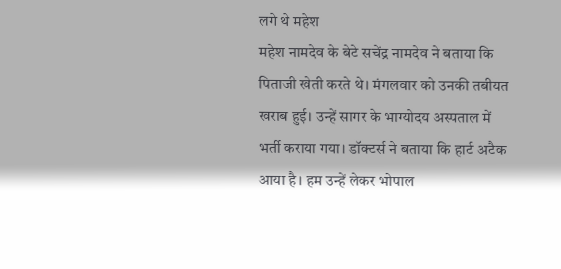लगे थे महेश
महेश नामदेव के बेटे सचेंद्र नामदेव ने बताया कि पिताजी खेती करते थे। मंगलवार को उनकी तबीयत खराब हुई। उन्हें सागर के भाग्योदय अस्पताल में भर्ती कराया गया। डॉक्टर्स ने बताया कि हार्ट अटैक आया है। हम उन्हें लेकर भोपाल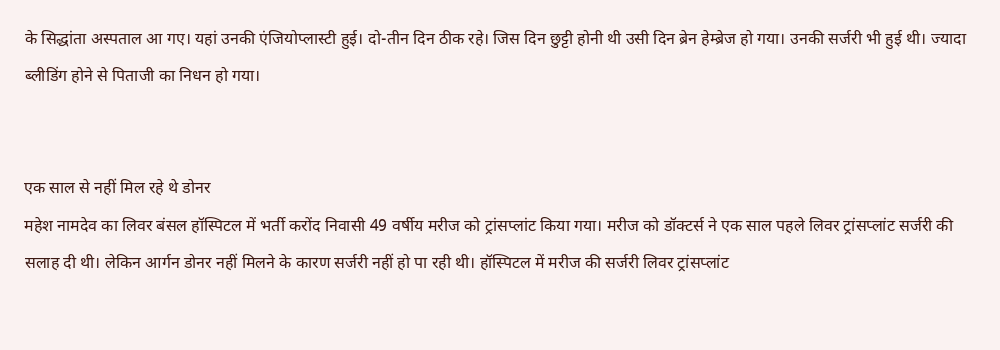के सिद्धांता अस्पताल आ गए। यहां उनकी एंजियोप्लास्टी हुई। दो-तीन दिन ठीक रहे। जिस दिन छुट्टी होनी थी उसी दिन ब्रेन हेम्ब्रेज हो गया। उनकी सर्जरी भी हुई थी। ज्यादा ब्लीडिंग होने से पिताजी का निधन हो गया।


एक साल से नहीं मिल रहे थे डोनर
महेश नामदेव का लिवर बंसल हॉस्पिटल में भर्ती करोंद निवासी 49 वर्षीय मरीज को ट्रांसप्लांट किया गया। मरीज को डॉक्टर्स ने एक साल पहले लिवर ट्रांसप्लांट सर्जरी की सलाह दी थी। लेकिन आर्गन डोनर नहीं मिलने के कारण सर्जरी नहीं हो पा रही थी। हॉस्पिटल में मरीज की सर्जरी लिवर ट्रांसप्लांट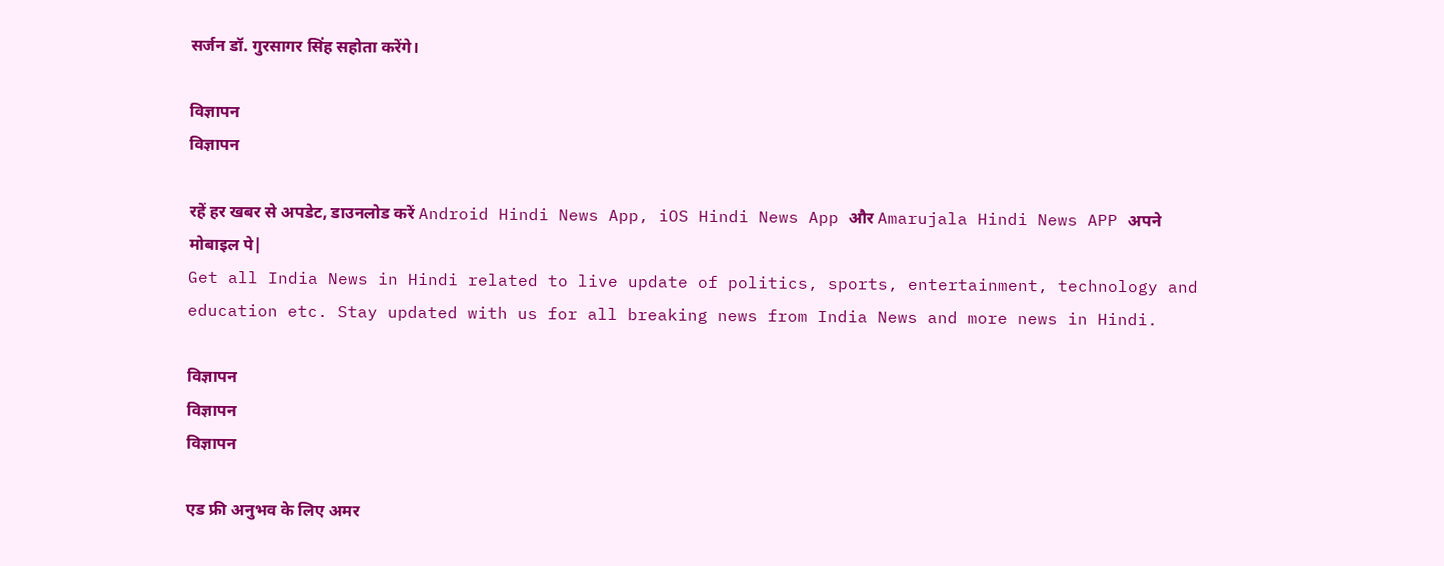सर्जन डॉ. गुरसागर सिंह सहोता करेंगे।

विज्ञापन
विज्ञापन

रहें हर खबर से अपडेट, डाउनलोड करें Android Hindi News App, iOS Hindi News App और Amarujala Hindi News APP अपने मोबाइल पे|
Get all India News in Hindi related to live update of politics, sports, entertainment, technology and education etc. Stay updated with us for all breaking news from India News and more news in Hindi.

विज्ञापन
विज्ञापन
विज्ञापन

एड फ्री अनुभव के लिए अमर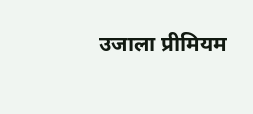उजाला प्रीमियम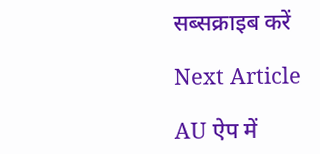सब्सक्राइब करें

Next Article

AU ऐप में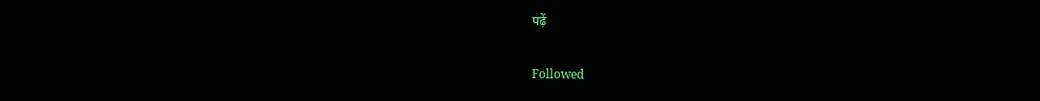पढ़ें

Followed